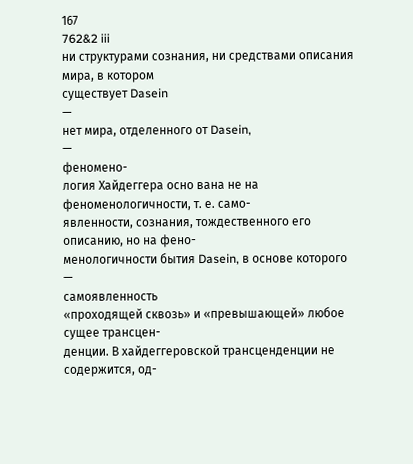167
762&2 iii
ни структурами сознания, ни средствами описания мира, в котором
существует Dasein
—
нет мира, отделенного от Dasein,
—
феномено-
логия Хайдеггера осно вана не на феноменологичности, т. е. само-
явленности, сознания, тождественного его описанию, но на фено-
менологичности бытия Dasein, в основе которого
—
самоявленность
«проходящей сквозь» и «превышающей» любое сущее трансцен-
денции. В хайдеггеровской трансценденции не содержится, од-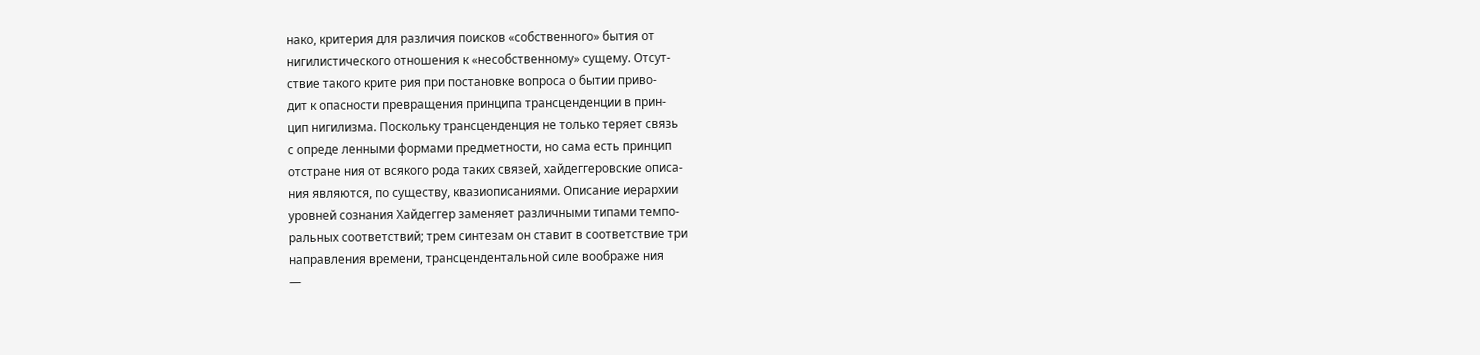нако, критерия для различия поисков «собственного» бытия от
нигилистического отношения к «несобственному» сущему. Отсут-
ствие такого крите рия при постановке вопроса о бытии приво-
дит к опасности превращения принципа трансценденции в прин-
цип нигилизма. Поскольку трансценденция не только теряет связь
с опреде ленными формами предметности, но сама есть принцип
отстране ния от всякого рода таких связей, хайдеггеровские описа-
ния являются, по существу, квазиописаниями. Описание иерархии
уровней сознания Хайдеггер заменяет различными типами темпо-
ральных соответствий; трем синтезам он ставит в соответствие три
направления времени, трансцендентальной силе воображе ния
—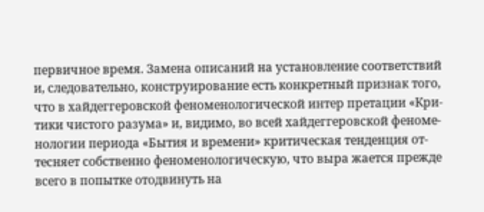первичное время. Замена описаний на установление соответствий
и, следовательно, конструирование есть конкретный признак того,
что в хайдеггеровской феноменологической интер претации «Кри-
тики чистого разума» и, видимо, во всей хайдеггеровской феноме-
нологии периода «Бытия и времени» критическая тенденция от-
тесняет собственно феноменологическую, что выра жается прежде
всего в попытке отодвинуть на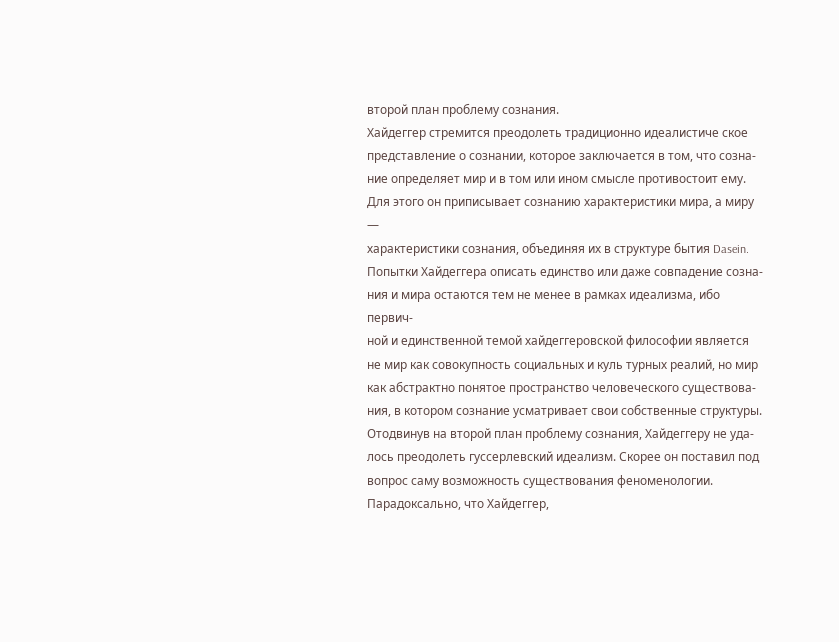второй план проблему сознания.
Хайдеггер стремится преодолеть традиционно идеалистиче ское
представление о сознании, которое заключается в том, что созна-
ние определяет мир и в том или ином смысле противостоит ему.
Для этого он приписывает сознанию характеристики мира, а миру
—
характеристики сознания, объединяя их в структуре бытия Dasein.
Попытки Хайдеггера описать единство или даже совпадение созна-
ния и мира остаются тем не менее в рамках идеализма, ибо первич-
ной и единственной темой хайдеггеровской философии является
не мир как совокупность социальных и куль турных реалий, но мир
как абстрактно понятое пространство человеческого существова-
ния, в котором сознание усматривает свои собственные структуры.
Отодвинув на второй план проблему сознания, Хайдеггеру не уда-
лось преодолеть гуссерлевский идеализм. Скорее он поставил под
вопрос саму возможность существования феноменологии.
Парадоксально, что Хайдеггер,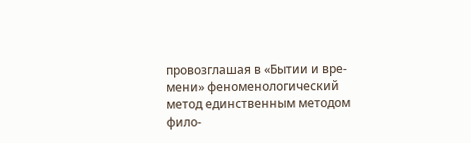провозглашая в «Бытии и вре-
мени» феноменологический метод единственным методом фило-